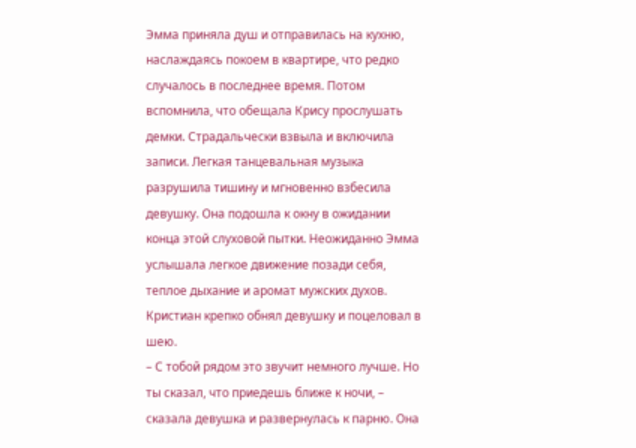Эмма приняла душ и отправилась на кухню, наслаждаясь покоем в квартире, что редко случалось в последнее время. Потом вспомнила, что обещала Крису прослушать демки. Страдальчески взвыла и включила записи. Легкая танцевальная музыка разрушила тишину и мгновенно взбесила девушку. Она подошла к окну в ожидании конца этой слуховой пытки. Неожиданно Эмма услышала легкое движение позади себя, теплое дыхание и аромат мужских духов. Кристиан крепко обнял девушку и поцеловал в шею.
– С тобой рядом это звучит немного лучше. Но ты сказал, что приедешь ближе к ночи, – сказала девушка и развернулась к парню. Она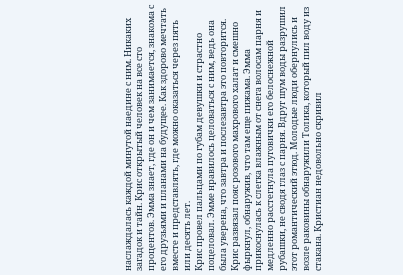наслаждалась каждой минутой наедине с ним. Никаких загадок и тайн. Крис открытый человек на все сто процентов. Эмма знает, где он и чем занимается, знакома с его друзьями и планами на будущее. Как здорово мечтать вместе и представлять, где можно оказаться через пять или десять лет.
Крис провел пальцами по губам девушки и страстно поцеловал. Эмме нравилось целоваться с ним, ведь она была уверена, что завтра и послезавтра это повторится. Крис развязал пояс розового махрового халат и смешно фыркнул, обнаружив, что там еще пижама. Эмма прикоснулась к слегка влажным от снега волосам парня и медленно расстегнула пуговички его белоснежной рубашки, не сводя глаз с парня. Вдруг шум воды разрушил этот романтический этюд. Молодые люди обернулись и возле раковины обнаружили Толика, который пил воду из стакана. Кристиан недовольно скривил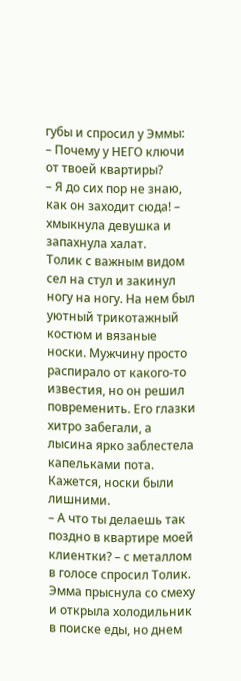губы и спросил у Эммы:
– Почему у НЕГО ключи от твоей квартиры?
– Я до сих пор не знаю, как он заходит сюда! – хмыкнула девушка и запахнула халат.
Толик с важным видом сел на стул и закинул ногу на ногу. На нем был уютный трикотажный костюм и вязаные носки. Мужчину просто распирало от какого-то известия, но он решил повременить. Его глазки хитро забегали, а лысина ярко заблестела капельками пота. Кажется, носки были лишними.
– А что ты делаешь так поздно в квартире моей клиентки? – с металлом в голосе спросил Толик.
Эмма прыснула со смеху и открыла холодильник в поиске еды, но днем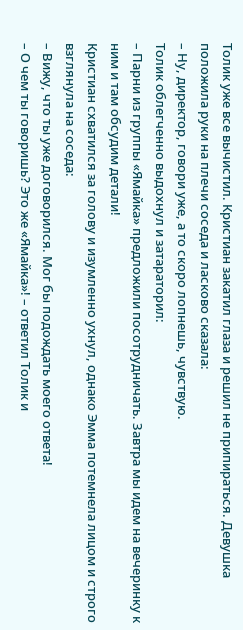Толик уже все вычистил. Кристиан закатил глаза и решил не припираться. Девушка положила руки на плечи соседа и ласково сказала:
– Ну, директор, говори уже, а то скоро лопнешь, чувствую.
Толик облегченно выдохнул и затараторил:
– Парни из группы «Ямайка» предложили посотрудничать. Завтра мы идем на вечеринку к ним и там обсудим детали!
Кристиан схватился за голову и изумленно ухнул, однако Эмма потемнела лицом и строго взглянула на соседа:
– Вижу, что ты уже договорился. Мог бы подождать моего ответа!
– О чем ты говоришь? Это же «Ямайка»! – ответил Толик и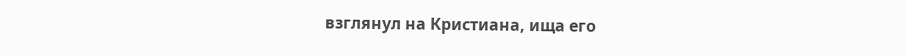взглянул на Кристиана, ища его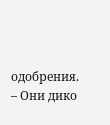одобрения. – Они дико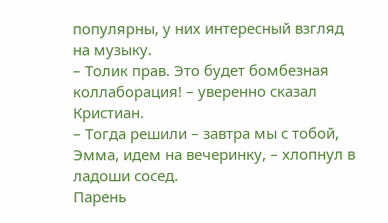популярны, у них интересный взгляд на музыку.
– Толик прав. Это будет бомбезная коллаборация! – уверенно сказал Кристиан.
– Тогда решили – завтра мы с тобой, Эмма, идем на вечеринку, – хлопнул в ладоши сосед.
Парень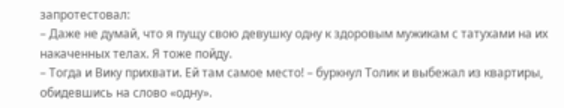запротестовал:
– Даже не думай, что я пущу свою девушку одну к здоровым мужикам с татухами на их накаченных телах. Я тоже пойду.
– Тогда и Вику прихвати. Ей там самое место! – буркнул Толик и выбежал из квартиры, обидевшись на слово «одну».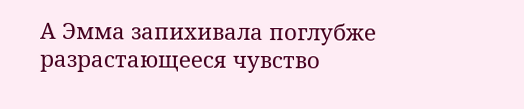А Эмма запихивала поглубже разрастающееся чувство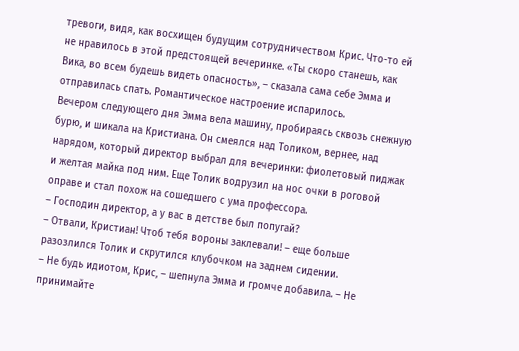тревоги, видя, как восхищен будущим сотрудничеством Крис. Что-то ей не нравилось в этой предстоящей вечеринке. «Ты скоро станешь, как Вика, во всем будешь видеть опасность», – сказала сама себе Эмма и отправилась спать. Романтическое настроение испарилось.
Вечером следующего дня Эмма вела машину, пробираясь сквозь снежную бурю, и шикала на Кристиана. Он смеялся над Толиком, вернее, над нарядом, который директор выбрал для вечеринки: фиолетовый пиджак и желтая майка под ним. Еще Толик водрузил на нос очки в роговой оправе и стал похож на сошедшего с ума профессора.
– Господин директор, а у вас в детстве был попугай?
– Отвали, Кристиан! Чтоб тебя вороны заклевали! – еще больше разозлился Толик и скрутился клубочком на заднем сидении.
– Не будь идиотом, Крис, – шепнула Эмма и громче добавила. – Не принимайте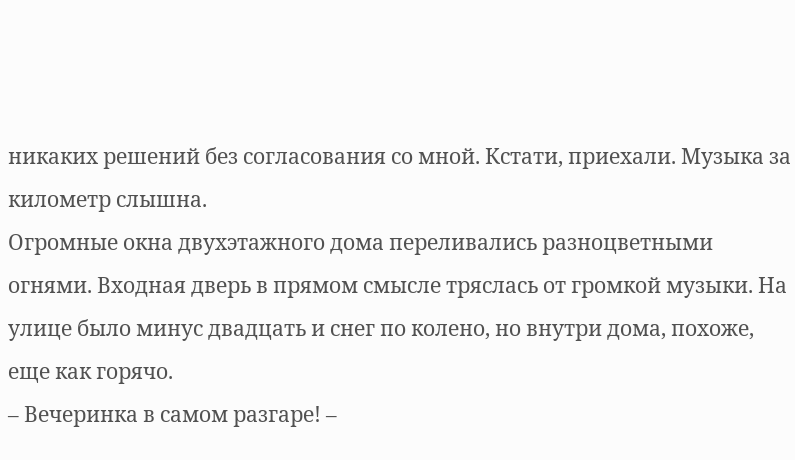никаких решений без согласования со мной. Кстати, приехали. Музыка за километр слышна.
Огромные окна двухэтажного дома переливались разноцветными огнями. Входная дверь в прямом смысле тряслась от громкой музыки. На улице было минус двадцать и снег по колено, но внутри дома, похоже, еще как горячо.
– Вечеринка в самом разгаре! –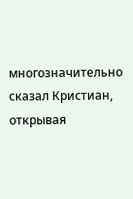многозначительно сказал Кристиан, открывая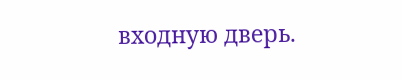входную дверь.